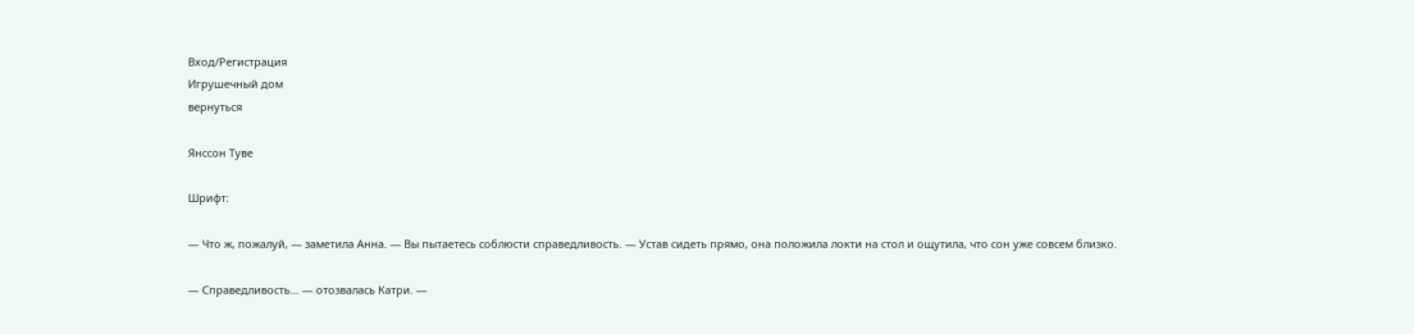Вход/Регистрация
Игрушечный дом
вернуться

Янссон Туве

Шрифт:

— Что ж, пожалуй, — заметила Анна. — Вы пытаетесь соблюсти справедливость. — Устав сидеть прямо, она положила локти на стол и ощутила, что сон уже совсем близко.

— Справедливость… — отозвалась Катри. —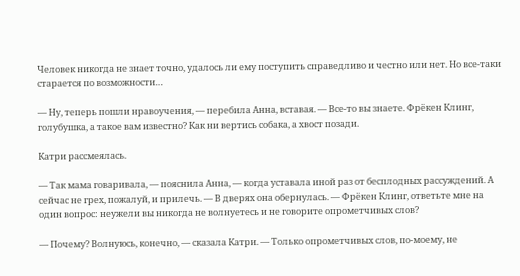Человек никогда не знает точно, удалось ли ему поступить справедливо и честно или нет. Но все-таки старается по возможности…

— Ну, теперь пошли нравоучения, — перебила Анна, вставая. — Все-то вы знаете. Фрёкен Клинг, голубушка, а такое вам известно? Как ни вертись собака, а хвост позади.

Катри рассмеялась.

— Так мама говаривала, — пояснила Анна, — когда уставала иной раз от бесплодных рассуждений. А сейчас не грех, пожалуй, и прилечь. — В дверях она обернулась. — Фрёкен Клинг, ответьте мне на один вопрос: неужели вы никогда не волнуетесь и не говорите опрометчивых слов?

— Почему? Волнуюсь, конечно, — сказала Катри. — Только опрометчивых слов, по-моему, не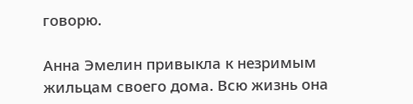говорю.

Анна Эмелин привыкла к незримым жильцам своего дома. Всю жизнь она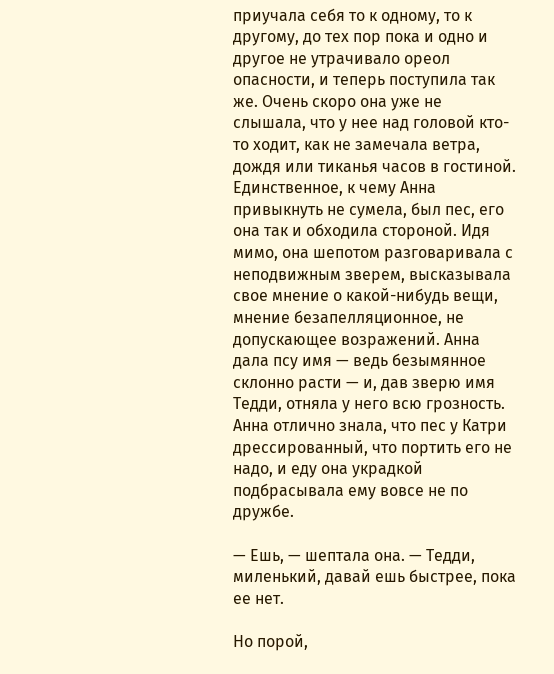приучала себя то к одному, то к другому, до тех пор пока и одно и другое не утрачивало ореол опасности, и теперь поступила так же. Очень скоро она уже не слышала, что у нее над головой кто-то ходит, как не замечала ветра, дождя или тиканья часов в гостиной. Единственное, к чему Анна привыкнуть не сумела, был пес, его она так и обходила стороной. Идя мимо, она шепотом разговаривала с неподвижным зверем, высказывала свое мнение о какой-нибудь вещи, мнение безапелляционное, не допускающее возражений. Анна дала псу имя — ведь безымянное склонно расти — и, дав зверю имя Тедди, отняла у него всю грозность. Анна отлично знала, что пес у Катри дрессированный, что портить его не надо, и еду она украдкой подбрасывала ему вовсе не по дружбе.

— Ешь, — шептала она. — Тедди, миленький, давай ешь быстрее, пока ее нет.

Но порой,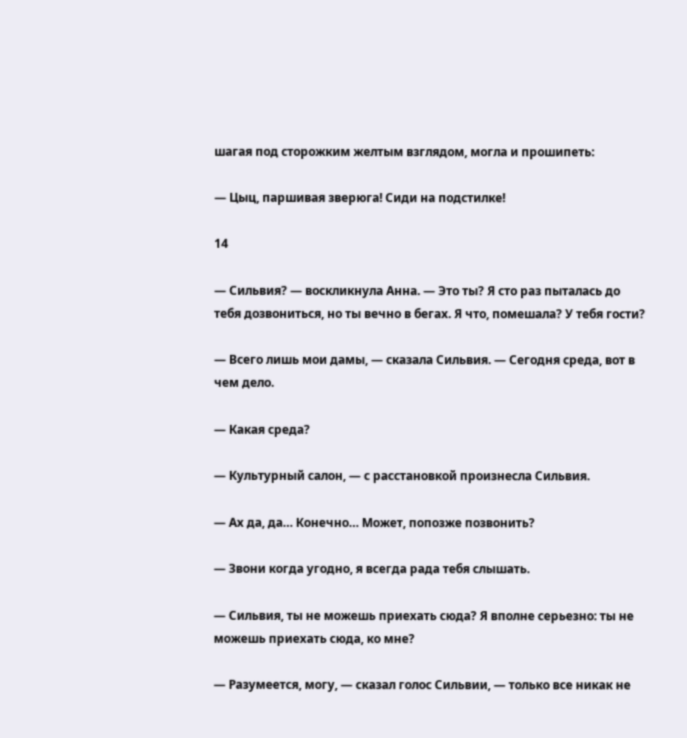шагая под сторожким желтым взглядом, могла и прошипеть:

— Цыц, паршивая зверюга! Сиди на подстилке!

14

— Сильвия? — воскликнула Анна. — Это ты? Я сто раз пыталась до тебя дозвониться, но ты вечно в бегах. Я что, помешала? У тебя гости?

— Всего лишь мои дамы, — сказала Сильвия. — Сегодня среда, вот в чем дело.

— Какая среда?

— Культурный салон, — с расстановкой произнесла Сильвия.

— Ах да, да… Конечно… Может, попозже позвонить?

— Звони когда угодно, я всегда рада тебя слышать.

— Сильвия, ты не можешь приехать сюда? Я вполне серьезно: ты не можешь приехать сюда, ко мне?

— Разумеется, могу, — сказал голос Сильвии, — только все никак не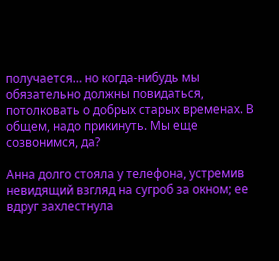получается… но когда-нибудь мы обязательно должны повидаться, потолковать о добрых старых временах. В общем, надо прикинуть. Мы еще созвонимся, да?

Анна долго стояла у телефона, устремив невидящий взгляд на сугроб за окном; ее вдруг захлестнула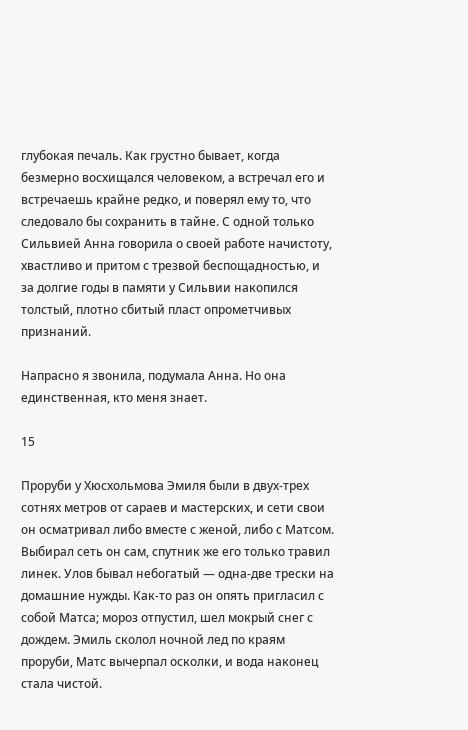глубокая печаль. Как грустно бывает, когда безмерно восхищался человеком, а встречал его и встречаешь крайне редко, и поверял ему то, что следовало бы сохранить в тайне. С одной только Сильвией Анна говорила о своей работе начистоту, хвастливо и притом с трезвой беспощадностью, и за долгие годы в памяти у Сильвии накопился толстый, плотно сбитый пласт опрометчивых признаний.

Напрасно я звонила, подумала Анна. Но она единственная, кто меня знает.

15

Проруби у Хюсхольмова Эмиля были в двух-трех сотнях метров от сараев и мастерских, и сети свои он осматривал либо вместе с женой, либо с Матсом. Выбирал сеть он сам, спутник же его только травил линек. Улов бывал небогатый — одна-две трески на домашние нужды. Как-то раз он опять пригласил с собой Матса; мороз отпустил, шел мокрый снег с дождем. Эмиль сколол ночной лед по краям проруби, Матс вычерпал осколки, и вода наконец стала чистой.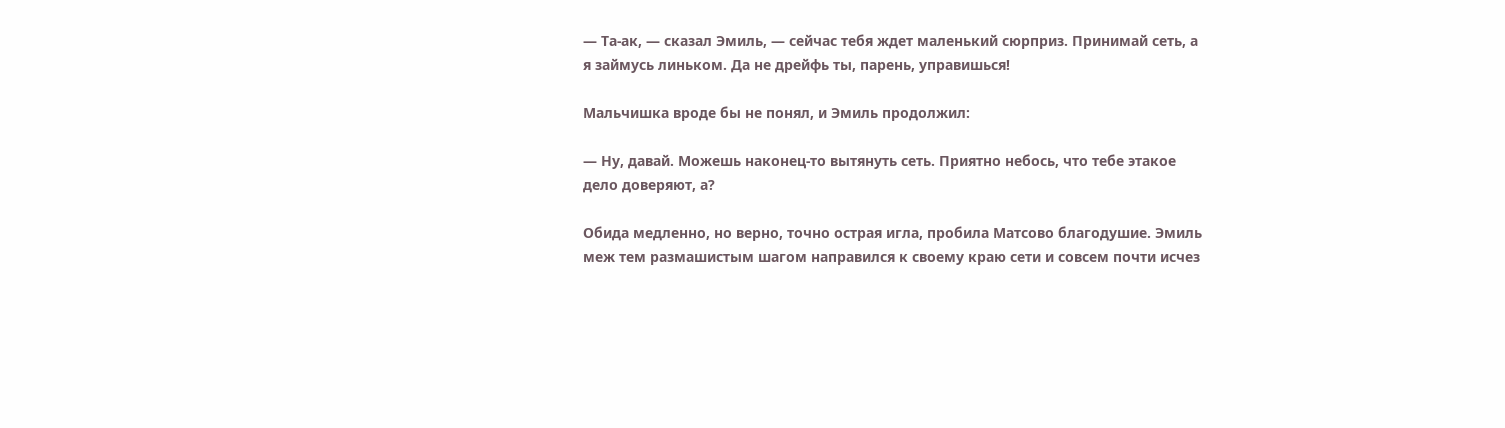— Та-ак, — сказал Эмиль, — сейчас тебя ждет маленький сюрприз. Принимай сеть, а я займусь линьком. Да не дрейфь ты, парень, управишься!

Мальчишка вроде бы не понял, и Эмиль продолжил:

— Ну, давай. Можешь наконец-то вытянуть сеть. Приятно небось, что тебе этакое дело доверяют, а?

Обида медленно, но верно, точно острая игла, пробила Матсово благодушие. Эмиль меж тем размашистым шагом направился к своему краю сети и совсем почти исчез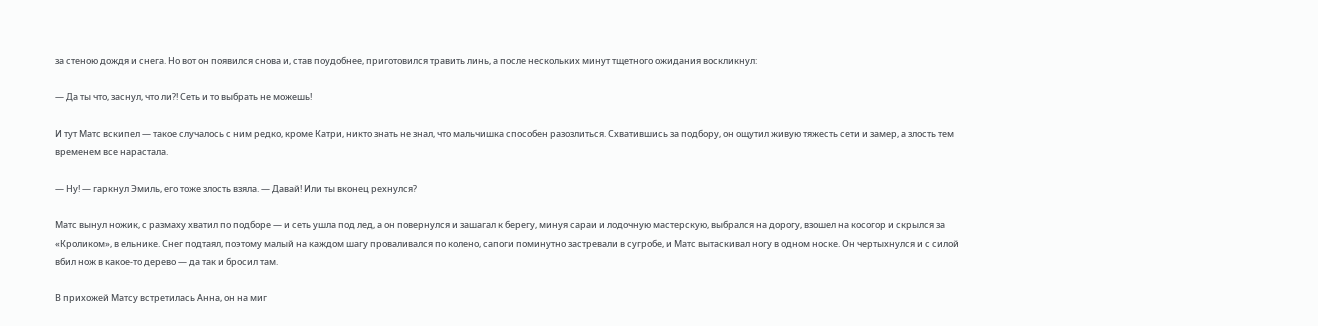за стеною дождя и снега. Но вот он появился снова и, став поудобнее, приготовился травить линь, а после нескольких минут тщетного ожидания воскликнул:

— Да ты что, заснул, что ли?! Сеть и то выбрать не можешь!

И тут Матс вскипел — такое случалось с ним редко, кроме Катри, никто знать не знал, что мальчишка способен разозлиться. Схватившись за подбору, он ощутил живую тяжесть сети и замер, а злость тем временем все нарастала.

— Ну! — гаркнул Эмиль, его тоже злость взяла. — Давай! Или ты вконец рехнулся?

Матс вынул ножик, с размаху хватил по подборе — и сеть ушла под лед, а он повернулся и зашагал к берегу, минуя сараи и лодочную мастерскую, выбрался на дорогу, взошел на косогор и скрылся за «Кроликом», в ельнике. Снег подтаял, поэтому малый на каждом шагу проваливался по колено, сапоги поминутно застревали в сугробе, и Матс вытаскивал ногу в одном носке. Он чертыхнулся и с силой вбил нож в какое-то дерево — да так и бросил там.

В прихожей Матсу встретилась Анна, он на миг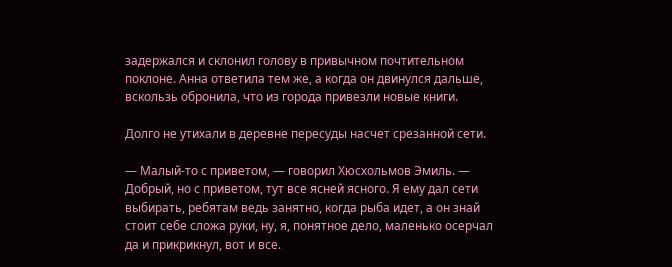задержался и склонил голову в привычном почтительном поклоне. Анна ответила тем же, а когда он двинулся дальше, вскользь обронила, что из города привезли новые книги.

Долго не утихали в деревне пересуды насчет срезанной сети.

— Малый-то с приветом, — говорил Хюсхольмов Эмиль. — Добрый, но с приветом, тут все ясней ясного. Я ему дал сети выбирать, ребятам ведь занятно, когда рыба идет, а он знай стоит себе сложа руки, ну, я, понятное дело, маленько осерчал да и прикрикнул, вот и все.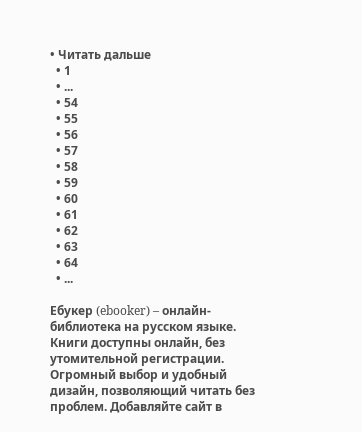• Читать дальше
  • 1
  • ...
  • 54
  • 55
  • 56
  • 57
  • 58
  • 59
  • 60
  • 61
  • 62
  • 63
  • 64
  • ...

Ебукер (ebooker) – онлайн-библиотека на русском языке. Книги доступны онлайн, без утомительной регистрации. Огромный выбор и удобный дизайн, позволяющий читать без проблем. Добавляйте сайт в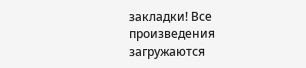закладки! Все произведения загружаются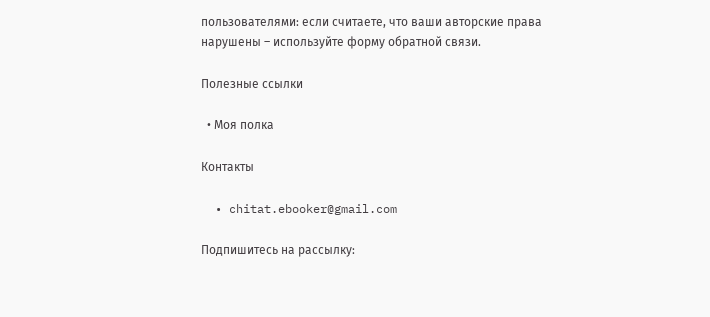пользователями: если считаете, что ваши авторские права нарушены – используйте форму обратной связи.

Полезные ссылки

  • Моя полка

Контакты

  • chitat.ebooker@gmail.com

Подпишитесь на рассылку: